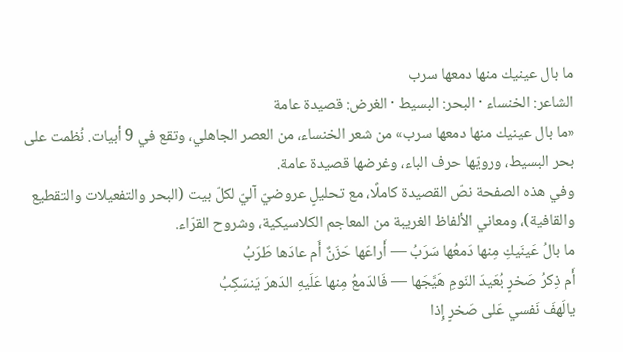ما بال عينيك منها دمعها سرب
الشاعر: الخنساء · البحر: البسيط · الغرض: قصيدة عامة
«ما بال عينيك منها دمعها سرب» من شعر الخنساء، من العصر الجاهلي، وتقع في 9 أبيات. نُظمت على بحر البسيط، ورويّها حرف الباء، وغرضها قصيدة عامة.
وفي هذه الصفحة نصّ القصيدة كاملًا، مع تحليلٍ عروضيّ آليّ لكلّ بيت (البحر والتفعيلات والتقطيع والقافية)، ومعاني الألفاظ الغريبة من المعاجم الكلاسيكية، وشروح القرّاء.
ما بالُ عَينَيكِ مِنها دَمعُها سَرَبُ — أَراعَها حَزَنٌ أَم عادَها طَرَبُ
أَم ذِكرُ صَخرٍ بُعَيدَ النَومِ هَيَّجَها — فَالدَمعُ مِنها عَلَيهِ الدَهرَ يَنسَكِبُ
يالَهفَ نَفسي عَلى صَخرٍ إِذا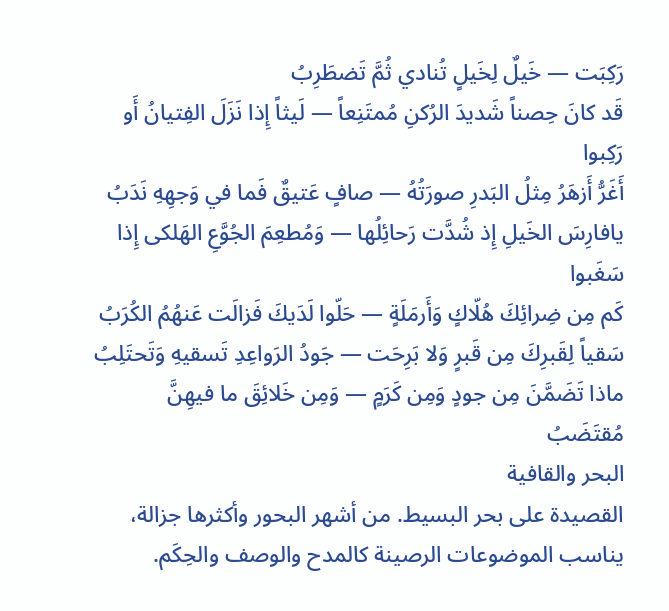رَكِبَت — خَيلٌ لِخَيلٍ تُنادي ثُمَّ تَضطَرِبُ
قَد كانَ حِصناً شَديدَ الرُكنِ مُمتَنِعاً — لَيثاً إِذا نَزَلَ الفِتيانُ أَو رَكِبوا
أَغَرُّ أَزهَرُ مِثلُ البَدرِ صورَتُهُ — صافٍ عَتيقٌ فَما في وَجهِهِ نَدَبُ
يافارِسَ الخَيلِ إِذ شُدَّت رَحائِلُها — وَمُطعِمَ الجُوَّعِ الهَلكى إِذا سَغَبوا
كَم مِن ضِرائِكَ هُلّاكٍ وَأَرمَلَةٍ — حَلّوا لَدَيكَ فَزالَت عَنهُمُ الكُرَبُ
سَقياً لِقَبرِكَ مِن قَبرٍ وَلا بَرِحَت — جَودُ الرَواعِدِ تَسقيهِ وَتَحتَلِبُ
ماذا تَضَمَّنَ مِن جودٍ وَمِن كَرَمٍ — وَمِن خَلائِقَ ما فيهِنَّ مُقتَضَبُ
البحر والقافية
القصيدة على بحر البسيط. من أشهر البحور وأكثرها جزالة، يناسب الموضوعات الرصينة كالمدح والوصف والحِكَم.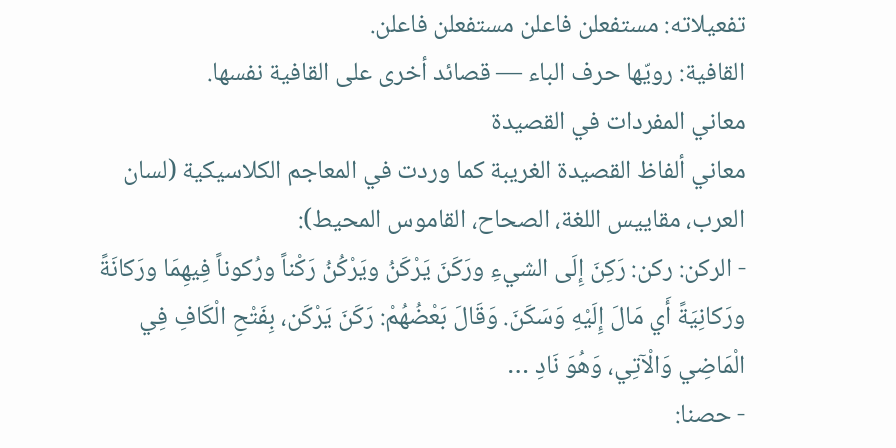تفعيلاته: مستفعلن فاعلن مستفعلن فاعلن.
القافية: رويّها حرف الباء — قصائد أخرى على القافية نفسها.
معاني المفردات في القصيدة
معاني ألفاظ القصيدة الغريبة كما وردت في المعاجم الكلاسيكية (لسان العرب، مقاييس اللغة، الصحاح، القاموس المحيط):
- الركن: ركن: رَكِنَ إِلَى الشيءِ ورَكَنَ يَرْكَنُ ويَرْكُنُ رَكْناً ورُكوناً فِيهِمَا ورَكانَةً ورَكانِيَةً أَي مَالَ إِلَيْهِ وَسَكَنَ. وَقَالَ بَعْضُهُمْ: رَكَنَ يَرْكَن، بِفَتْحِ الْكَافِ فِي الْمَاضِي وَالْآتِي، وَهُوَ نَادِ …
- حصنا: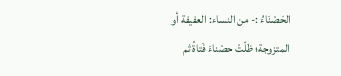الحَصْنَاءُ :- من النساء: العفيفة أو المتزوجة؛ ظلّتْ حصْناءَ فَتاةً ثم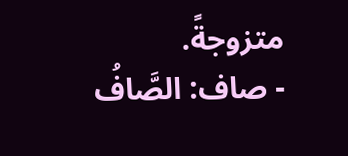متزوجةً.
- صاف: الصَّافُ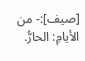[صيف]:- من الأيامِ: الحارُّ.